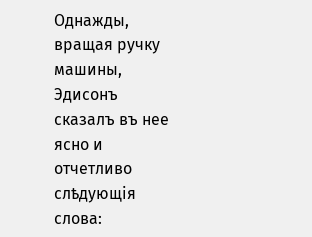Однажды, вращая ручку машины, Эдисонъ сказалъ въ нее ясно и отчетливо слѣдующія слова: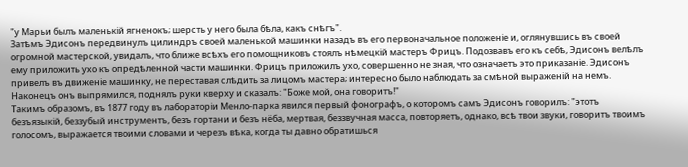"у Марьи былъ маленькій ягненокъ; шерсть у него была бѣла, какъ снѣгъ".
Затѣмъ Эдисонъ передвинулъ цилиндръ своей маленькой машинки назадъ въ его первоначальное положеніе и, оглянувшись въ своей огромной мастерской, увидалъ, что ближе всѣхъ его помощниковъ стоялъ нѣмецкій мастеръ Фрицъ. Подозвавъ его къ себѣ, Эдисонъ велѣлъ ему приложить ухо къ опредѣленной части машинки. Фрицъ приложилъ ухо, совершенно не зная, что означаетъ это приказаніе. Эдисонъ привелъ въ движеніе машинку, не переставая слѣдить за лицомъ мастера; интересно было наблюдать за смѣной выраженій на немъ. Наконецъ онъ выпрямился, поднялъ руки кверху и сказалъ: "Боже мой, она говоритъ!"
Такимъ образомъ, въ 1877 году въ лабораторіи Менло-парка явился первый фонографъ, о которомъ самъ Эдисонъ говорилъ: "этотъ безъязыкій, беззубый инструментъ, безъ гортани и безъ нёба, мертвая, беззвучная масса, повторяетъ, однако, всѣ твои звуки, говоритъ твоимъ голосомъ, выражается твоими словами и черезъ вѣка, когда ты давно обратишься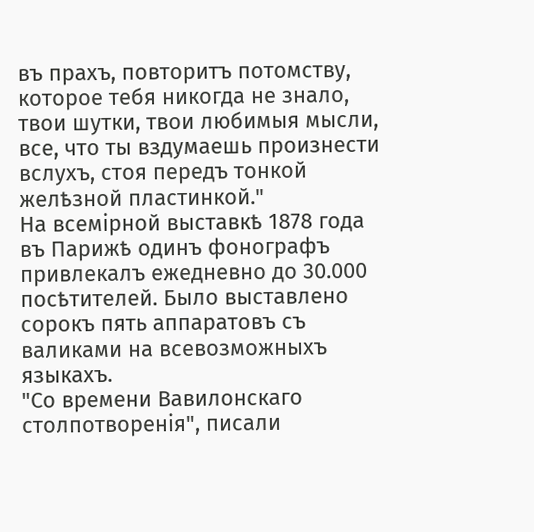въ прахъ, повторитъ потомству, которое тебя никогда не знало, твои шутки, твои любимыя мысли, все, что ты вздумаешь произнести вслухъ, стоя передъ тонкой желѣзной пластинкой."
На всемірной выставкѣ 1878 года въ Парижѣ одинъ фонографъ привлекалъ ежедневно до 30.000 посѣтителей. Было выставлено сорокъ пять аппаратовъ съ валиками на всевозможныхъ языкахъ.
"Со времени Вавилонскаго столпотворенія", писали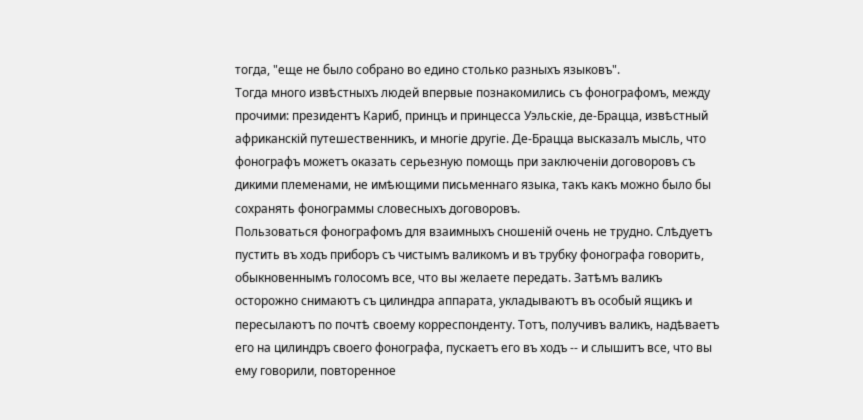тогда, "еще не было собрано во едино столько разныхъ языковъ".
Тогда много извѣстныхъ людей впервые познакомились съ фонографомъ, между прочими: президентъ Кариб, принцъ и принцесса Уэльскіе, де-Брацца, извѣстный африканскій путешественникъ, и многіе другіе. Де-Брацца высказалъ мысль, что фонографъ можетъ оказать серьезную помощь при заключеніи договоровъ съ дикими племенами, не имѣющими письменнаго языка, такъ какъ можно было бы сохранять фонограммы словесныхъ договоровъ.
Пользоваться фонографомъ для взаимныхъ сношеній очень не трудно. Слѣдуетъ пустить въ ходъ приборъ съ чистымъ валикомъ и въ трубку фонографа говорить, обыкновеннымъ голосомъ все, что вы желаете передать. Затѣмъ валикъ осторожно снимаютъ съ цилиндра аппарата, укладываютъ въ особый ящикъ и пересылаютъ по почтѣ своему корреспонденту. Тотъ, получивъ валикъ, надѣваетъ его на цилиндръ своего фонографа, пускаетъ его въ ходъ -- и слышитъ все, что вы ему говорили, повторенное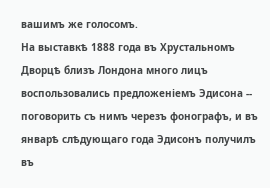вашимъ же голосомъ.
На выставкѣ 1888 года въ Хрустальномъ Дворцѣ близъ Лондона много лицъ воспользовались предложеніемъ Эдисона -- поговорить съ нимъ черезъ фонографъ, и въ январѣ слѣдующаго года Эдисонъ получилъ въ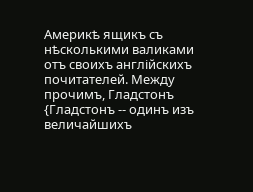Америкѣ ящикъ съ нѣсколькими валиками отъ своихъ англійскихъ почитателей. Между прочимъ, Гладстонъ {Гладстонъ -- одинъ изъ величайшихъ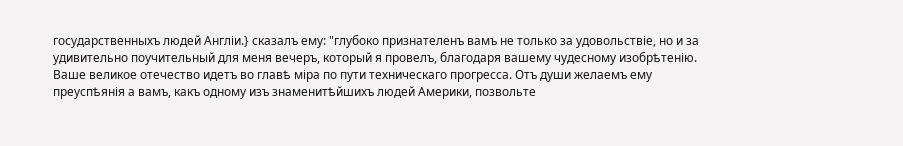государственныхъ людей Англіи.} сказалъ ему: "глубоко признателенъ вамъ не только за удовольствіе, но и за удивительно поучительный для меня вечеръ, который я провелъ, благодаря вашему чудесному изобрѣтенію. Ваше великое отечество идетъ во главѣ міра по пути техническаго прогресса. Отъ души желаемъ ему преуспѣянія а вамъ, какъ одному изъ знаменитѣйшихъ людей Америки, позвольте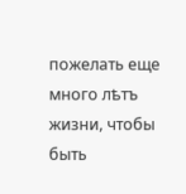пожелать еще много лѣтъ жизни, чтобы быть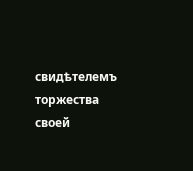свидѣтелемъ торжества своей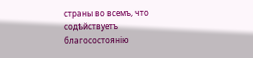страны во всемъ, что содѣйствуетъ благосостоянію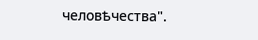человѣчества".